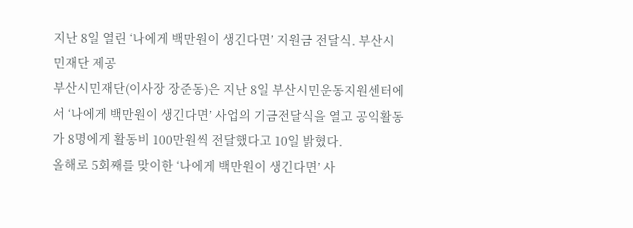지난 8일 열린 ‘나에게 백만원이 생긴다면’ 지원금 전달식. 부산시민재단 제공
부산시민재단(이사장 장준동)은 지난 8일 부산시민운동지원센터에서 ‘나에게 백만원이 생긴다면’ 사업의 기금전달식을 열고 공익활동가 8명에게 활동비 100만원씩 전달했다고 10일 밝혔다.
올해로 5회째를 맞이한 ‘나에게 백만원이 생긴다면’ 사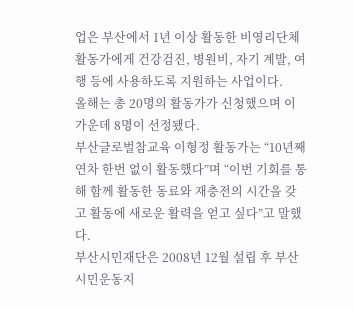업은 부산에서 1년 이상 활동한 비영리단체 활동가에게 건강검진, 병원비, 자기 계발, 여행 등에 사용하도록 지원하는 사업이다.
올해는 총 20명의 활동가가 신청했으며 이 가운데 8명이 선정됐다.
부산글로벌참교육 이형정 활동가는 “10년째 연차 한번 없이 활동했다”며 “이번 기회를 통해 함께 활동한 동료와 재충전의 시간을 갖고 활동에 새로운 활력을 얻고 싶다”고 말했다.
부산시민재단은 2008년 12월 설립 후 부산시민운동지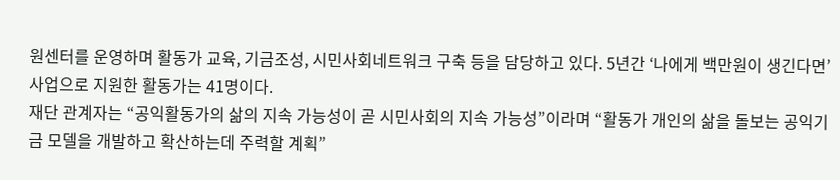원센터를 운영하며 활동가 교육, 기금조성, 시민사회네트워크 구축 등을 담당하고 있다. 5년간 ‘나에게 백만원이 생긴다면’ 사업으로 지원한 활동가는 41명이다.
재단 관계자는 “공익활동가의 삶의 지속 가능성이 곧 시민사회의 지속 가능성”이라며 “활동가 개인의 삶을 돌보는 공익기금 모델을 개발하고 확산하는데 주력할 계획”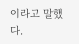이라고 말했다.